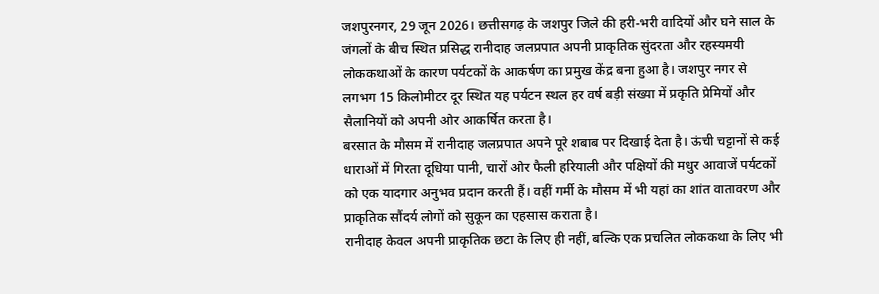जशपुरनगर, 29 जून 2026। छत्तीसगढ़ के जशपुर जिले की हरी-भरी वादियों और घने साल के जंगलों के बीच स्थित प्रसिद्ध रानीदाह जलप्रपात अपनी प्राकृतिक सुंदरता और रहस्यमयी लोककथाओं के कारण पर्यटकों के आकर्षण का प्रमुख केंद्र बना हुआ है। जशपुर नगर से लगभग 15 किलोमीटर दूर स्थित यह पर्यटन स्थल हर वर्ष बड़ी संख्या में प्रकृति प्रेमियों और सैलानियों को अपनी ओर आकर्षित करता है।
बरसात के मौसम में रानीदाह जलप्रपात अपने पूरे शबाब पर दिखाई देता है। ऊंची चट्टानों से कई धाराओं में गिरता दूधिया पानी, चारों ओर फैली हरियाली और पक्षियों की मधुर आवाजें पर्यटकों को एक यादगार अनुभव प्रदान करती हैं। वहीं गर्मी के मौसम में भी यहां का शांत वातावरण और प्राकृतिक सौंदर्य लोगों को सुकून का एहसास कराता है।
रानीदाह केवल अपनी प्राकृतिक छटा के लिए ही नहीं, बल्कि एक प्रचलित लोककथा के लिए भी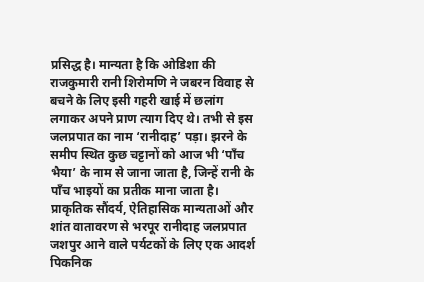प्रसिद्ध है। मान्यता है कि ओडिशा की राजकुमारी रानी शिरोमणि ने जबरन विवाह से बचने के लिए इसी गहरी खाई में छलांग लगाकर अपने प्राण त्याग दिए थे। तभी से इस जलप्रपात का नाम ‘रानीदाह’ पड़ा। झरने के समीप स्थित कुछ चट्टानों को आज भी ‘पाँच भैया’ के नाम से जाना जाता है, जिन्हें रानी के पाँच भाइयों का प्रतीक माना जाता है।
प्राकृतिक सौंदर्य, ऐतिहासिक मान्यताओं और शांत वातावरण से भरपूर रानीदाह जलप्रपात जशपुर आने वाले पर्यटकों के लिए एक आदर्श पिकनिक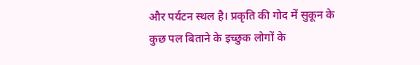और पर्यटन स्थल है। प्रकृति की गोद में सुकून के कुछ पल बिताने के इच्छुक लोगों के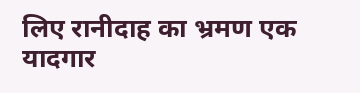लिए रानीदाह का भ्रमण एक यादगार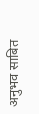अनुभव साबित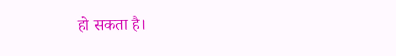हो सकता है।